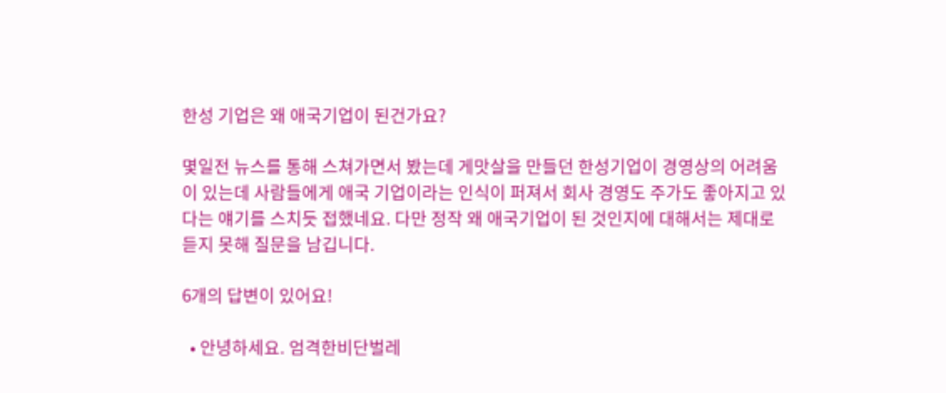한성 기업은 왜 애국기업이 된건가요?

몇일전 뉴스를 통해 스쳐가면서 봤는데 게맛살을 만들던 한성기업이 경영상의 어려움이 있는데 사람들에게 애국 기업이라는 인식이 퍼져서 회사 경영도 주가도 좋아지고 있다는 얘기를 스치듯 접했네요. 다만 정작 왜 애국기업이 된 것인지에 대해서는 제대로 듣지 못해 질문을 남깁니다.

6개의 답변이 있어요!

  • 안녕하세요. 엄격한비단벌레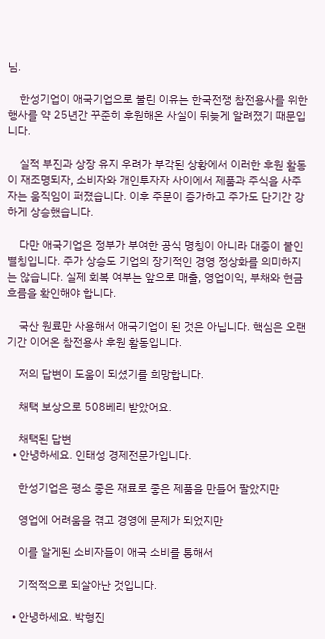님.

    한성기업이 애국기업으로 불린 이유는 한국전쟁 참전용사를 위한 행사를 약 25년간 꾸준히 후원해온 사실이 뒤늦게 알려졌기 때문입니다.

    실적 부진과 상장 유지 우려가 부각된 상황에서 이러한 후원 활동이 재조명되자, 소비자와 개인투자자 사이에서 제품과 주식을 사주자는 움직임이 퍼졌습니다. 이후 주문이 증가하고 주가도 단기간 강하게 상승했습니다.

    다만 애국기업은 정부가 부여한 공식 명칭이 아니라 대중이 붙인 별칭입니다. 주가 상승도 기업의 장기적인 경영 정상화를 의미하지는 않습니다. 실제 회복 여부는 앞으로 매출, 영업이익, 부채와 현금흐름을 확인해야 합니다.

    국산 원료만 사용해서 애국기업이 된 것은 아닙니다. 핵심은 오랜 기간 이어온 참전용사 후원 활동입니다.

    저의 답변이 도움이 되셨기를 희망합니다.

    채택 보상으로 508베리 받았어요.

    채택된 답변
  • 안녕하세요. 인태성 경제전문가입니다.

    한성기업은 평소 좋은 재료로 좋은 제품을 만들어 팔았지만

    영업에 어려움을 겪고 경영에 문제가 되었지만

    이를 알게된 소비자들이 애국 소비를 통해서

    기적적으로 되살아난 것입니다.

  • 안녕하세요. 박형진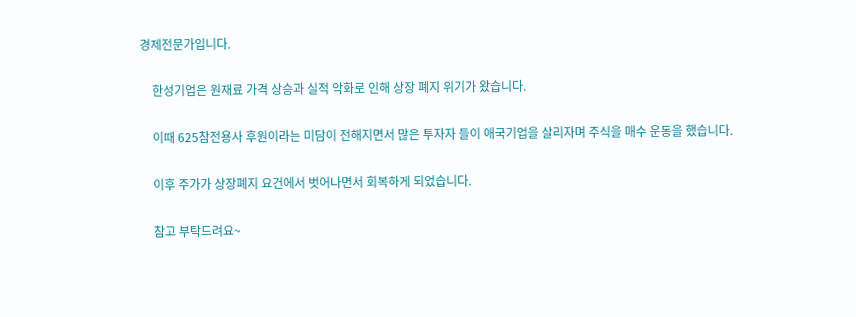경제전문가입니다.

    한성기업은 원재료 가격 상승과 실적 악화로 인해 상장 폐지 위기가 왔습니다.

    이때 625참전용사 후원이라는 미담이 전해지면서 많은 투자자 들이 애국기업을 살리자며 주식을 매수 운동을 했습니다.

    이후 주가가 상장폐지 요건에서 벗어나면서 회복하게 되었습니다.

    참고 부탁드려요~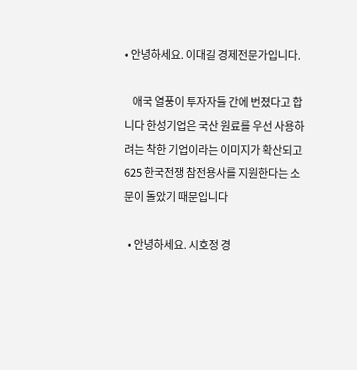• 안녕하세요. 이대길 경제전문가입니다.

    애국 열풍이 투자자들 간에 번졌다고 합니다 한성기업은 국산 원료를 우선 사용하려는 착한 기업이라는 이미지가 확산되고 625 한국전쟁 참전용사를 지원한다는 소문이 돌았기 때문입니다

  • 안녕하세요. 시호정 경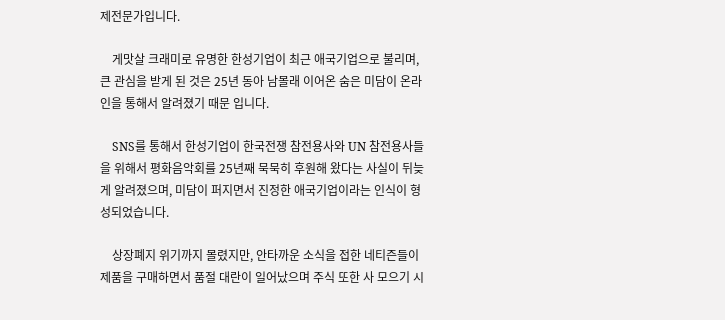제전문가입니다.

    게맛살 크래미로 유명한 한성기업이 최근 애국기업으로 불리며, 큰 관심을 받게 된 것은 25년 동아 남몰래 이어온 숨은 미담이 온라인을 통해서 알려졌기 때문 입니다.

    SNS를 통해서 한성기업이 한국전쟁 참전용사와 UN 참전용사들을 위해서 평화음악회를 25년째 묵묵히 후원해 왔다는 사실이 뒤늦게 알려졌으며, 미담이 퍼지면서 진정한 애국기업이라는 인식이 형성되었습니다.

    상장폐지 위기까지 몰렸지만, 안타까운 소식을 접한 네티즌들이 제품을 구매하면서 품절 대란이 일어났으며 주식 또한 사 모으기 시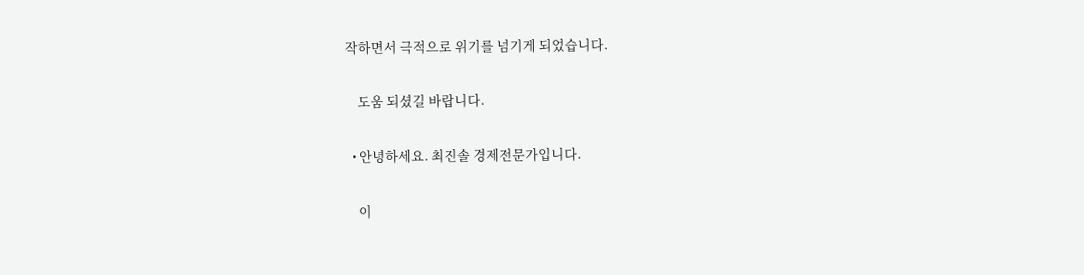작하면서 극적으로 위기를 넘기게 되었습니다.

    도움 되셨길 바랍니다.

  • 안녕하세요. 최진솔 경제전문가입니다.

    이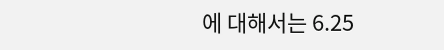에 대해서는 6.25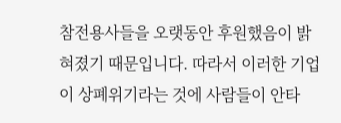참전용사들을 오랫동안 후원했음이 밝혀졌기 때문입니다. 따라서 이러한 기업이 상폐위기라는 것에 사람들이 안타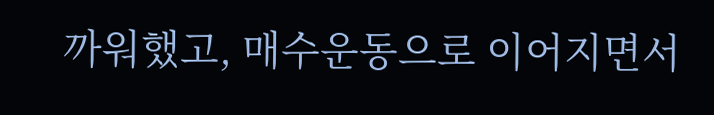까워했고, 매수운동으로 이어지면서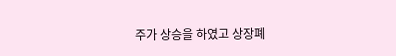주가 상승을 하였고 상장폐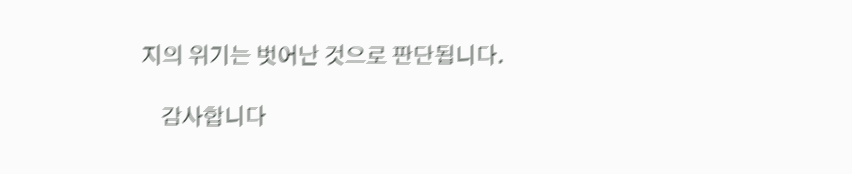지의 위기는 벗어난 것으로 판단됩니다.

    감사합니다